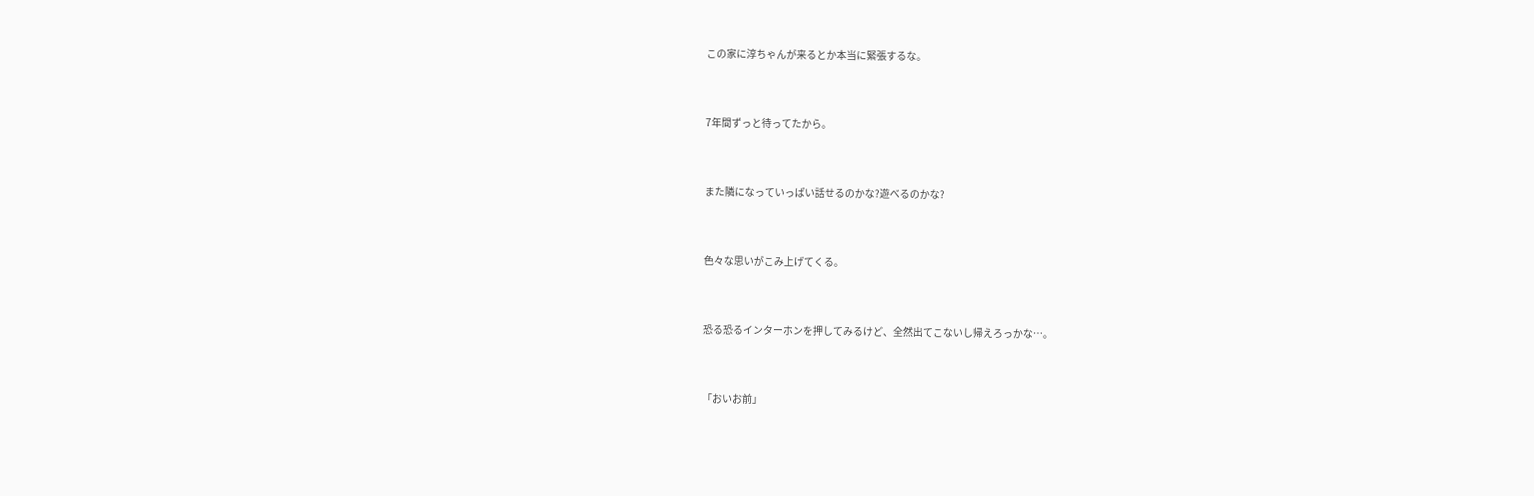この家に淳ちゃんが来るとか本当に緊張するな。


7年間ずっと待ってたから。


また隣になっていっぱい話せるのかな?遊べるのかな?


色々な思いがこみ上げてくる。


恐る恐るインターホンを押してみるけど、全然出てこないし帰えろっかな…。


「おいお前」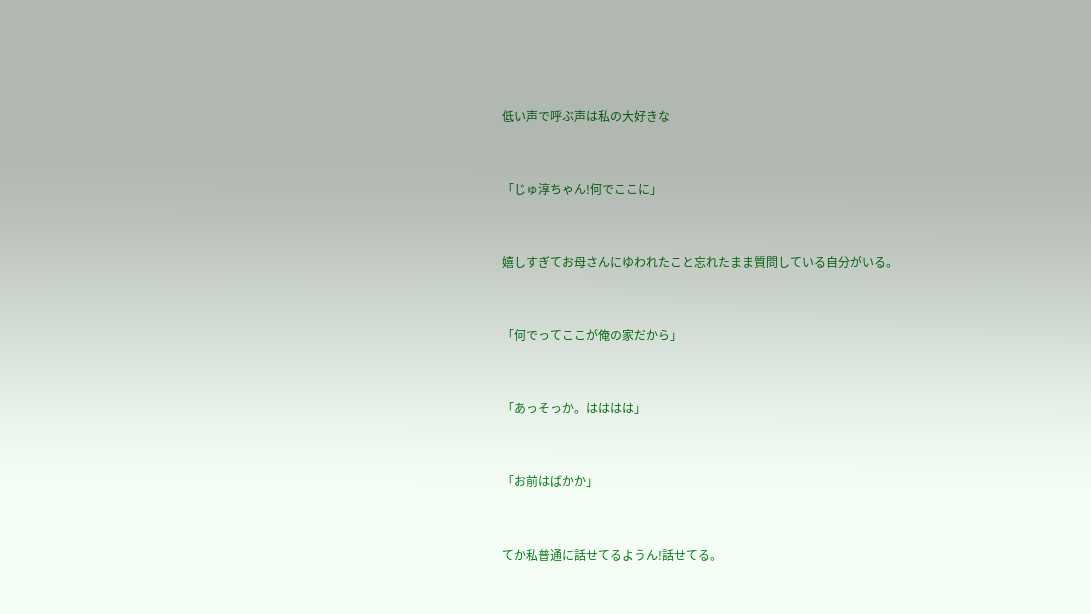低い声で呼ぶ声は私の大好きな


「じゅ淳ちゃん!何でここに」


嬉しすぎてお母さんにゆわれたこと忘れたまま質問している自分がいる。


「何でってここが俺の家だから」


「あっそっか。はははは」


「お前はばかか」


てか私普通に話せてるようん!話せてる。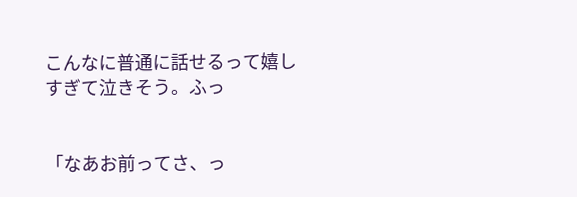こんなに普通に話せるって嬉しすぎて泣きそう。ふっ


「なあお前ってさ、っ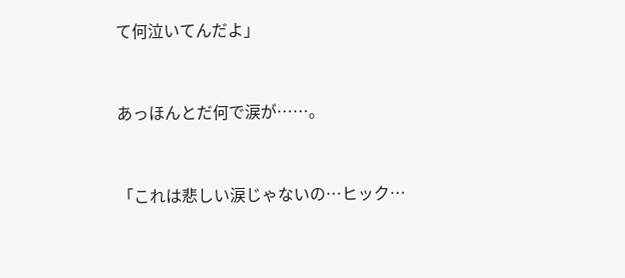て何泣いてんだよ」


あっほんとだ何で涙が……。


「これは悲しい涙じゃないの…ヒック…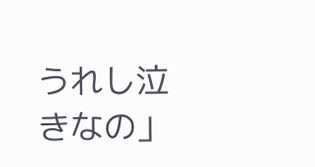うれし泣きなの」